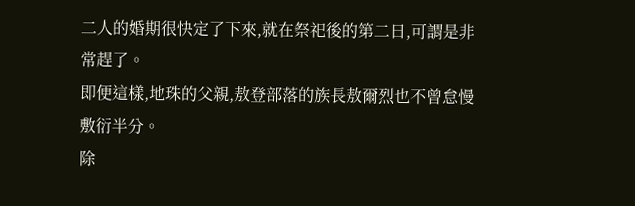二人的婚期很快定了下來,就在祭祀後的第二日,可謂是非常趕了。
即便這樣,地珠的父親,敖登部落的族長敖爾烈也不曾怠慢敷衍半分。
除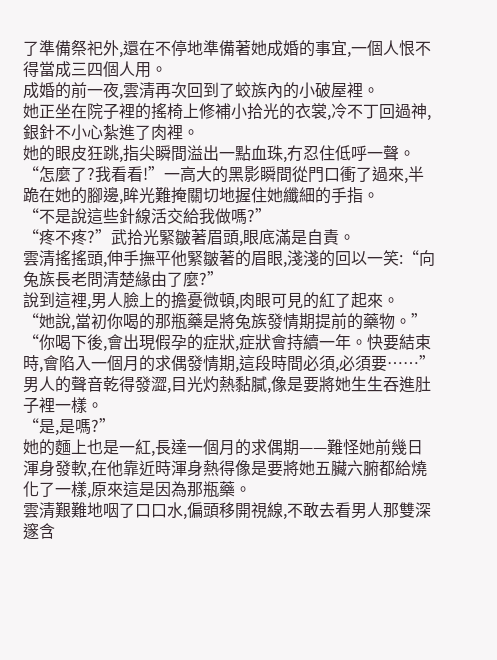了準備祭祀外,還在不停地準備著她成婚的事宜,一個人恨不得當成三四個人用。
成婚的前一夜,雲清再次回到了蛟族內的小破屋裡。
她正坐在院子裡的搖椅上修補小拾光的衣裳,冷不丁回過神,銀針不小心紮進了肉裡。
她的眼皮狂跳,指尖瞬間溢出一點血珠,冇忍住低呼一聲。
“怎麼了?我看看!”一高大的黑影瞬間從門口衝了過來,半跪在她的腳邊,眸光難掩關切地握住她纖細的手指。
“不是說這些針線活交給我做嗎?”
“疼不疼?”武拾光緊皺著眉頭,眼底滿是自責。
雲清搖搖頭,伸手撫平他緊皺著的眉眼,淺淺的回以一笑:“向兔族長老問清楚緣由了麼?”
說到這裡,男人臉上的擔憂微頓,肉眼可見的紅了起來。
“她說,當初你喝的那瓶藥是將兔族發情期提前的藥物。”
“你喝下後,會出現假孕的症狀,症狀會持續一年。快要結束時,會陷入一個月的求偶發情期,這段時間必須,必須要……”
男人的聲音乾得發澀,目光灼熱黏膩,像是要將她生生吞進肚子裡一樣。
“是,是嗎?”
她的麵上也是一紅,長達一個月的求偶期——難怪她前幾日渾身發軟,在他靠近時渾身熱得像是要將她五臟六腑都給燒化了一樣,原來這是因為那瓶藥。
雲清艱難地咽了口口水,偏頭移開視線,不敢去看男人那雙深邃含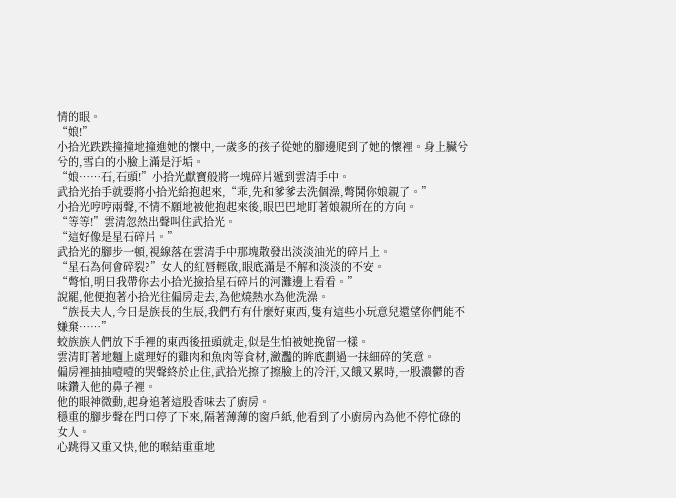情的眼。
“娘!”
小拾光跌跌撞撞地撞進她的懷中,一歲多的孩子從她的腳邊爬到了她的懷裡。身上臟兮兮的,雪白的小臉上滿是汙垢。
“娘……石,石頭!”小拾光獻寶般將一塊碎片遞到雲清手中。
武拾光抬手就要將小拾光給抱起來,“乖,先和爹爹去洗個澡,彆鬨你娘親了。”
小拾光哼哼兩聲,不情不願地被他抱起來後,眼巴巴地盯著娘親所在的方向。
“等等!”雲清忽然出聲叫住武拾光。
“這好像是星石碎片。”
武拾光的腳步一頓,視線落在雲清手中那塊散發出淡淡油光的碎片上。
“星石為何會碎裂?”女人的紅唇輕啟,眼底滿是不解和淡淡的不安。
“彆怕,明日我帶你去小拾光撿拾星石碎片的河灘邊上看看。”
說罷,他便抱著小拾光往偏房走去,為他燒熱水為他洗澡。
“族長夫人,今日是族長的生辰,我們冇有什麼好東西,隻有這些小玩意兒還望你們能不嫌棄……”
蛟族族人們放下手裡的東西後扭頭就走,似是生怕被她挽留一樣。
雲清盯著地麵上處理好的雞肉和魚肉等食材,瀲灩的眸底劃過一抹細碎的笑意。
偏房裡抽抽噎噎的哭聲終於止住,武拾光擦了擦臉上的冷汗,又餓又累時,一股濃鬱的香味鑽入他的鼻子裡。
他的眼神微動,起身追著這股香味去了廚房。
穩重的腳步聲在門口停了下來,隔著薄薄的窗戶紙,他看到了小廚房內為他不停忙碌的女人。
心跳得又重又快,他的喉結重重地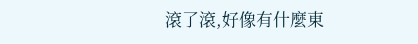滾了滾,好像有什麼東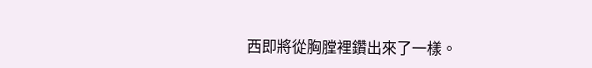西即將從胸膛裡鑽出來了一樣。